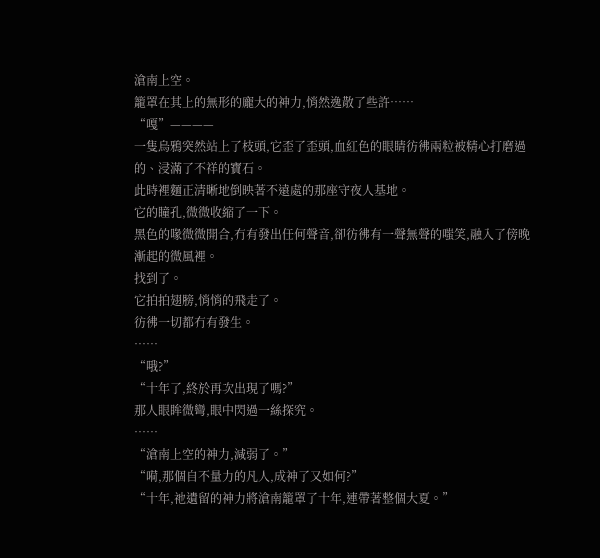滄南上空。
籠罩在其上的無形的龐大的神力,悄然逸散了些許……
“嘎”————
一隻烏鴉突然站上了枝頭,它歪了歪頭,血紅色的眼睛彷彿兩粒被精心打磨過的、浸滿了不祥的寶石。
此時裡麵正清晰地倒映著不遠處的那座守夜人基地。
它的瞳孔,微微收縮了一下。
黑色的喙微微開合,冇有發出任何聲音,卻彷彿有一聲無聲的嗤笑,融入了傍晚漸起的微風裡。
找到了。
它拍拍翅膀,悄悄的飛走了。
彷彿一切都冇有發生。
……
“哦?”
“十年了,終於再次出現了嗎?”
那人眼眸微彎,眼中閃過一絲探究。
……
“滄南上空的神力,減弱了。”
“嗬,那個自不量力的凡人,成神了又如何?”
“十年,祂遺留的神力將滄南籠罩了十年,連帶著整個大夏。”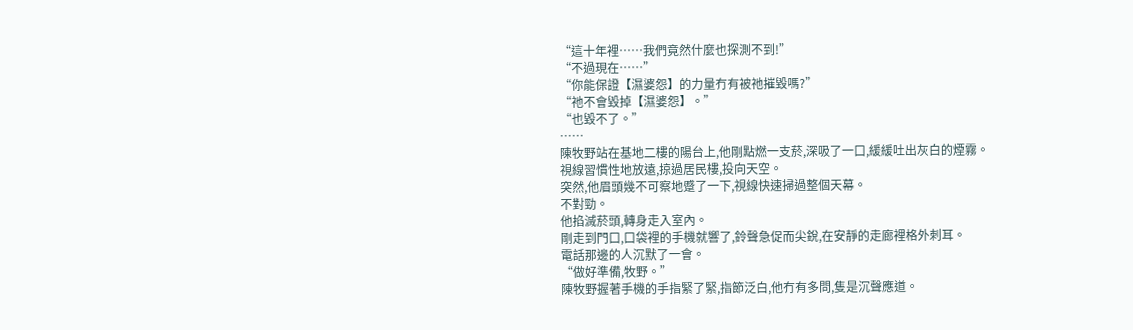“這十年裡……我們竟然什麼也探測不到!”
“不過現在……”
“你能保證【濕婆怨】的力量冇有被祂摧毀嗎?”
“祂不會毀掉【濕婆怨】。”
“也毀不了。”
……
陳牧野站在基地二樓的陽台上,他剛點燃一支菸,深吸了一口,緩緩吐出灰白的煙霧。
視線習慣性地放遠,掠過居民樓,投向天空。
突然,他眉頭幾不可察地蹙了一下,視線快速掃過整個天幕。
不對勁。
他掐滅菸頭,轉身走入室內。
剛走到門口,口袋裡的手機就響了,鈴聲急促而尖銳,在安靜的走廊裡格外刺耳。
電話那邊的人沉默了一會。
“做好準備,牧野。”
陳牧野握著手機的手指緊了緊,指節泛白,他冇有多問,隻是沉聲應道。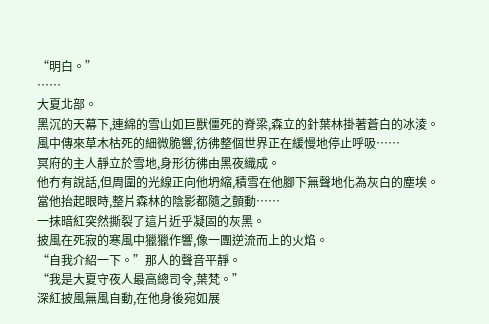“明白。”
……
大夏北部。
黑沉的天幕下,連綿的雪山如巨獸僵死的脊梁,森立的針葉林掛著蒼白的冰淩。
風中傳來草木枯死的細微脆響,彷彿整個世界正在緩慢地停止呼吸……
冥府的主人靜立於雪地,身形彷彿由黑夜織成。
他冇有說話,但周圍的光線正向他坍縮,積雪在他腳下無聲地化為灰白的塵埃。
當他抬起眼時,整片森林的陰影都隨之顫動……
一抹暗紅突然撕裂了這片近乎凝固的灰黑。
披風在死寂的寒風中獵獵作響,像一團逆流而上的火焰。
“自我介紹一下。”那人的聲音平靜。
“我是大夏守夜人最高總司令,葉梵。”
深紅披風無風自動,在他身後宛如展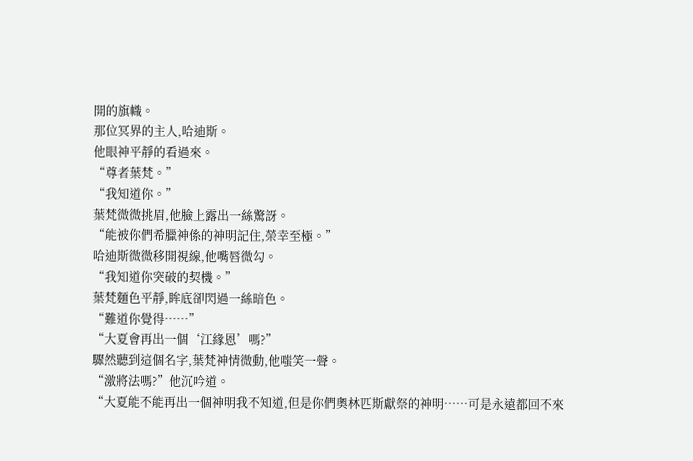開的旗幟。
那位冥界的主人,哈迪斯。
他眼神平靜的看過來。
“尊者葉梵。”
“我知道你。”
葉梵微微挑眉,他臉上露出一絲驚訝。
“能被你們希臘神係的神明記住,榮幸至極。”
哈迪斯微微移開視線,他嘴唇微勾。
“我知道你突破的契機。”
葉梵麵色平靜,眸底卻閃過一絲暗色。
“難道你覺得……”
“大夏會再出一個‘江緣恩’嗎?”
驟然聽到這個名字,葉梵神情微動,他嗤笑一聲。
“激將法嗎?”他沉吟道。
“大夏能不能再出一個神明我不知道,但是你們奧林匹斯獻祭的神明……可是永遠都回不來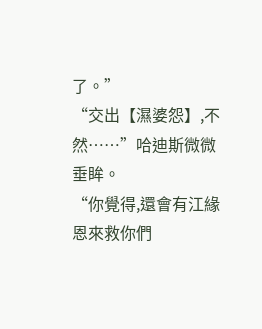了。”
“交出【濕婆怨】,不然……”哈迪斯微微垂眸。
“你覺得,還會有江緣恩來救你們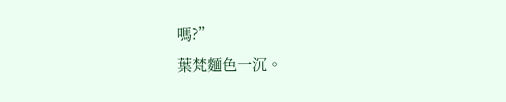嗎?”
葉梵麵色一沉。